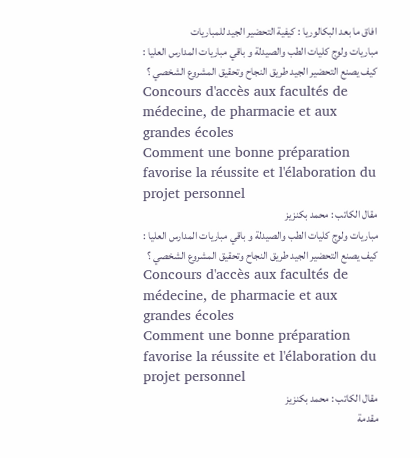افاق ما بعد البكالوريا : كيفية التحضير الجيد للمباريات
مباريات ولوج كليات الطب والصيدلة و باقي مباريات المدارس العليا :
كيف يصنع التحضير الجيد طريق النجاح وتحقيق المشروع الشخصي ؟
Concours d'accès aux facultés de médecine, de pharmacie et aux grandes écoles
Comment une bonne préparation favorise la réussite et l'élaboration du projet personnel
مقال الكاتب : محمد بكنزيز
مباريات ولوج كليات الطب والصيدلة و باقي مباريات المدارس العليا :
كيف يصنع التحضير الجيد طريق النجاح وتحقيق المشروع الشخصي ؟
Concours d'accès aux facultés de médecine, de pharmacie et aux grandes écoles
Comment une bonne préparation favorise la réussite et l'élaboration du projet personnel
مقال الكاتب : محمد بكنزيز
مقدمة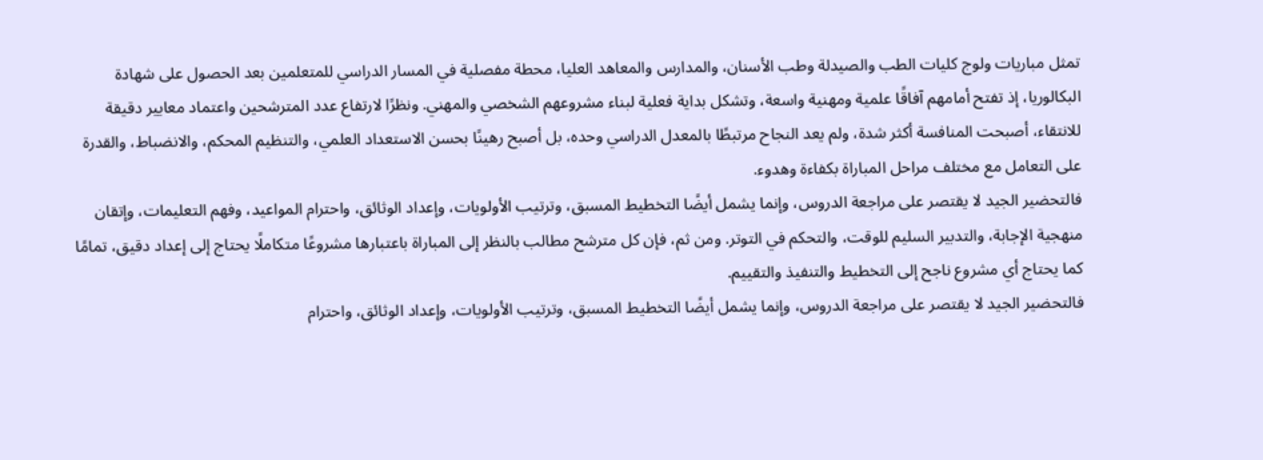تمثل مباريات ولوج كليات الطب والصيدلة وطب الأسنان، والمدارس والمعاهد العليا، محطة مفصلية في المسار الدراسي للمتعلمين بعد الحصول على شهادة البكالوريا، إذ تفتح أمامهم آفاقًا علمية ومهنية واسعة، وتشكل بداية فعلية لبناء مشروعهم الشخصي والمهني. ونظرًا لارتفاع عدد المترشحين واعتماد معايير دقيقة للانتقاء، أصبحت المنافسة أكثر شدة، ولم يعد النجاح مرتبطًا بالمعدل الدراسي وحده، بل أصبح رهينًا بحسن الاستعداد العلمي، والتنظيم المحكم، والانضباط، والقدرة على التعامل مع مختلف مراحل المباراة بكفاءة وهدوء.
فالتحضير الجيد لا يقتصر على مراجعة الدروس، وإنما يشمل أيضًا التخطيط المسبق، وترتيب الأولويات، وإعداد الوثائق، واحترام المواعيد، وفهم التعليمات، وإتقان منهجية الإجابة، والتدبير السليم للوقت، والتحكم في التوتر. ومن ثم، فإن كل مترشح مطالب بالنظر إلى المباراة باعتبارها مشروعًا متكاملًا يحتاج إلى إعداد دقيق، تمامًا كما يحتاج أي مشروع ناجح إلى التخطيط والتنفيذ والتقييم.
فالتحضير الجيد لا يقتصر على مراجعة الدروس، وإنما يشمل أيضًا التخطيط المسبق، وترتيب الأولويات، وإعداد الوثائق، واحترام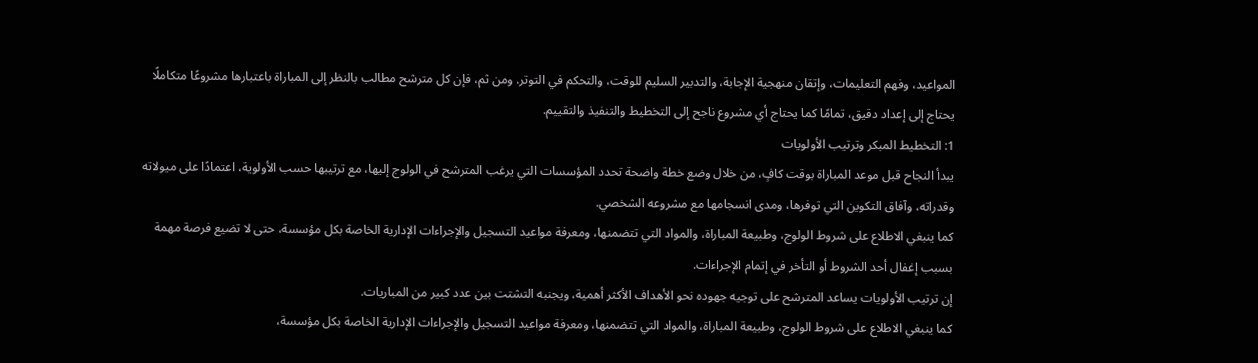المواعيد، وفهم التعليمات، وإتقان منهجية الإجابة، والتدبير السليم للوقت، والتحكم في التوتر. ومن ثم، فإن كل مترشح مطالب بالنظر إلى المباراة باعتبارها مشروعًا متكاملًا يحتاج إلى إعداد دقيق، تمامًا كما يحتاج أي مشروع ناجح إلى التخطيط والتنفيذ والتقييم.
1: التخطيط المبكر وترتيب الأولويات
يبدأ النجاح قبل موعد المباراة بوقت كافٍ، من خلال وضع خطة واضحة تحدد المؤسسات التي يرغب المترشح في الولوج إليها، مع ترتيبها حسب الأولوية، اعتمادًا على ميولاته وقدراته، وآفاق التكوين التي توفرها، ومدى انسجامها مع مشروعه الشخصي.
كما ينبغي الاطلاع على شروط الولوج، وطبيعة المباراة، والمواد التي تتضمنها، ومعرفة مواعيد التسجيل والإجراءات الإدارية الخاصة بكل مؤسسة، حتى لا تضيع فرصة مهمة بسبب إغفال أحد الشروط أو التأخر في إتمام الإجراءات.
إن ترتيب الأولويات يساعد المترشح على توجيه جهوده نحو الأهداف الأكثر أهمية، ويجنبه التشتت بين عدد كبير من المباريات.
كما ينبغي الاطلاع على شروط الولوج، وطبيعة المباراة، والمواد التي تتضمنها، ومعرفة مواعيد التسجيل والإجراءات الإدارية الخاصة بكل مؤسسة،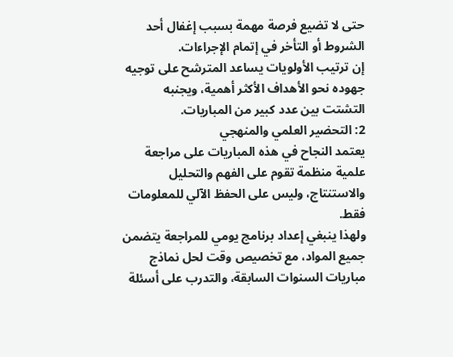حتى لا تضيع فرصة مهمة بسبب إغفال أحد الشروط أو التأخر في إتمام الإجراءات.
إن ترتيب الأولويات يساعد المترشح على توجيه جهوده نحو الأهداف الأكثر أهمية، ويجنبه التشتت بين عدد كبير من المباريات.
2: التحضير العلمي والمنهجي
يعتمد النجاح في هذه المباريات على مراجعة علمية منظمة تقوم على الفهم والتحليل والاستنتاج، وليس على الحفظ الآلي للمعلومات فقط.
ولهذا ينبغي إعداد برنامج يومي للمراجعة يتضمن جميع المواد، مع تخصيص وقت لحل نماذج مباريات السنوات السابقة، والتدرب على أسئلة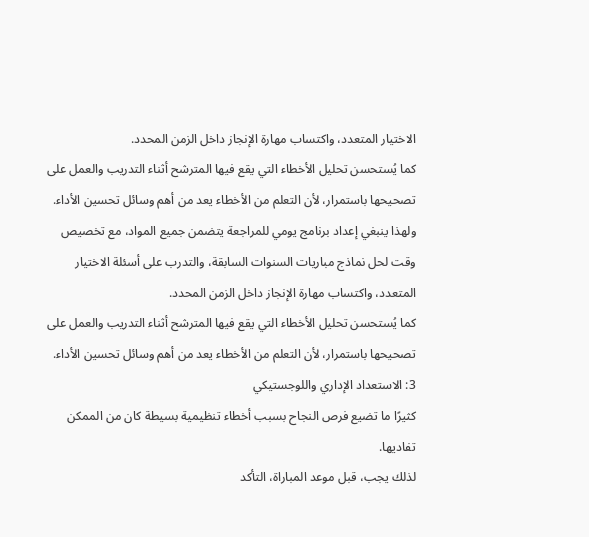الاختيار المتعدد، واكتساب مهارة الإنجاز داخل الزمن المحدد.
كما يُستحسن تحليل الأخطاء التي يقع فيها المترشح أثناء التدريب والعمل على تصحيحها باستمرار، لأن التعلم من الأخطاء يعد من أهم وسائل تحسين الأداء.
ولهذا ينبغي إعداد برنامج يومي للمراجعة يتضمن جميع المواد، مع تخصيص وقت لحل نماذج مباريات السنوات السابقة، والتدرب على أسئلة الاختيار المتعدد، واكتساب مهارة الإنجاز داخل الزمن المحدد.
كما يُستحسن تحليل الأخطاء التي يقع فيها المترشح أثناء التدريب والعمل على تصحيحها باستمرار، لأن التعلم من الأخطاء يعد من أهم وسائل تحسين الأداء.
3: الاستعداد الإداري واللوجستيكي
كثيرًا ما تضيع فرص النجاح بسبب أخطاء تنظيمية بسيطة كان من الممكن تفاديها.
لذلك يجب، قبل موعد المباراة، التأكد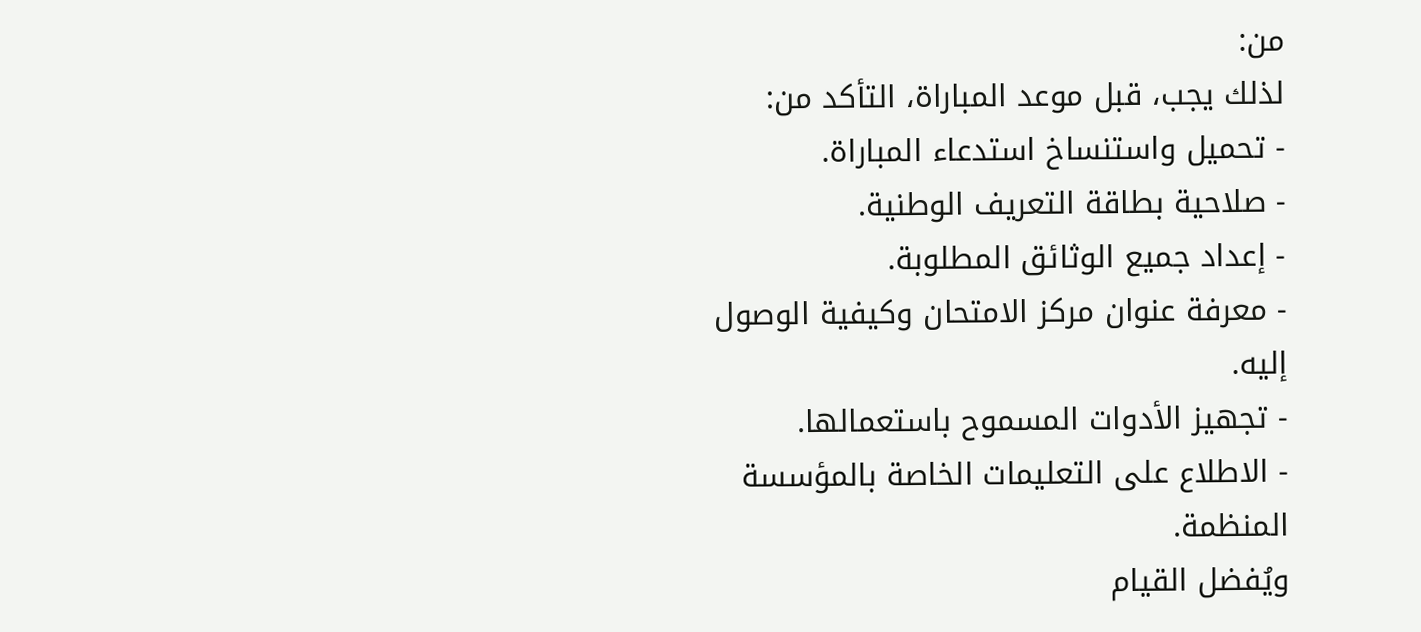من:
لذلك يجب، قبل موعد المباراة، التأكد من:
- تحميل واستنساخ استدعاء المباراة.
- صلاحية بطاقة التعريف الوطنية.
- إعداد جميع الوثائق المطلوبة.
- معرفة عنوان مركز الامتحان وكيفية الوصول إليه.
- تجهيز الأدوات المسموح باستعمالها.
- الاطلاع على التعليمات الخاصة بالمؤسسة المنظمة.
ويُفضل القيام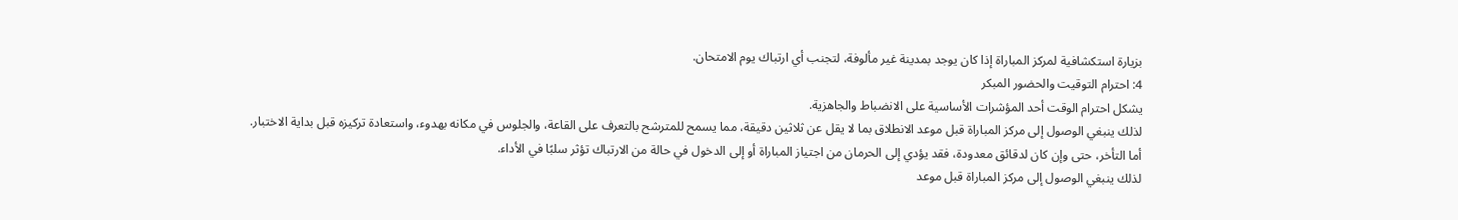بزيارة استكشافية لمركز المباراة إذا كان يوجد بمدينة غير مألوفة، لتجنب أي ارتباك يوم الامتحان.
4: احترام التوقيت والحضور المبكر
يشكل احترام الوقت أحد المؤشرات الأساسية على الانضباط والجاهزية.
لذلك ينبغي الوصول إلى مركز المباراة قبل موعد الانطلاق بما لا يقل عن ثلاثين دقيقة، مما يسمح للمترشح بالتعرف على القاعة، والجلوس في مكانه بهدوء، واستعادة تركيزه قبل بداية الاختبار.
أما التأخر، حتى وإن كان لدقائق معدودة، فقد يؤدي إلى الحرمان من اجتياز المباراة أو إلى الدخول في حالة من الارتباك تؤثر سلبًا في الأداء.
لذلك ينبغي الوصول إلى مركز المباراة قبل موعد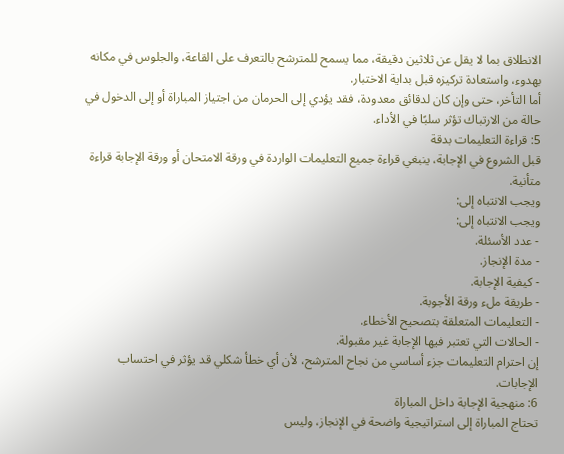الانطلاق بما لا يقل عن ثلاثين دقيقة، مما يسمح للمترشح بالتعرف على القاعة، والجلوس في مكانه بهدوء، واستعادة تركيزه قبل بداية الاختبار.
أما التأخر، حتى وإن كان لدقائق معدودة، فقد يؤدي إلى الحرمان من اجتياز المباراة أو إلى الدخول في حالة من الارتباك تؤثر سلبًا في الأداء.
5: قراءة التعليمات بدقة
قبل الشروع في الإجابة، ينبغي قراءة جميع التعليمات الواردة في ورقة الامتحان أو ورقة الإجابة قراءة متأنية.
ويجب الانتباه إلى:
ويجب الانتباه إلى:
- عدد الأسئلة.
- مدة الإنجاز.
- كيفية الإجابة.
- طريقة ملء ورقة الأجوبة.
- التعليمات المتعلقة بتصحيح الأخطاء.
- الحالات التي تعتبر فيها الإجابة غير مقبولة.
إن احترام التعليمات جزء أساسي من نجاح المترشح، لأن أي خطأ شكلي قد يؤثر في احتساب الإجابات.
6: منهجية الإجابة داخل المباراة
تحتاج المباراة إلى استراتيجية واضحة في الإنجاز، وليس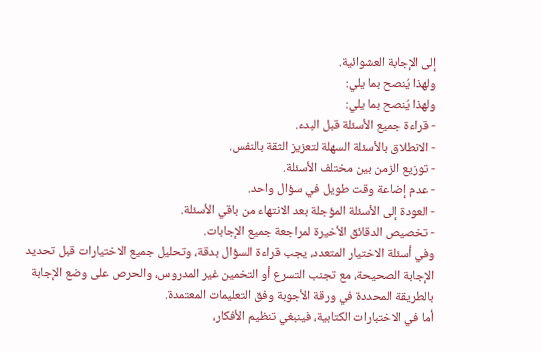إلى الإجابة العشوائية.
ولهذا يُنصح بما يلي:
ولهذا يُنصح بما يلي:
- قراءة جميع الأسئلة قبل البدء.
- الانطلاق بالأسئلة السهلة لتعزيز الثقة بالنفس.
- توزيع الزمن بين مختلف الأسئلة.
- عدم إضاعة وقت طويل في سؤال واحد.
- العودة إلى الأسئلة المؤجلة بعد الانتهاء من باقي الأسئلة.
- تخصيص الدقائق الأخيرة لمراجعة جميع الإجابات.
وفي أسئلة الاختيار المتعدد، يجب قراءة السؤال بدقة، وتحليل جميع الاختيارات قبل تحديد الإجابة الصحيحة، مع تجنب التسرع أو التخمين غير المدروس، والحرص على وضع الإجابة بالطريقة المحددة في ورقة الأجوبة وفق التعليمات المعتمدة.
أما في الاختبارات الكتابية، فينبغي تنظيم الأفكار،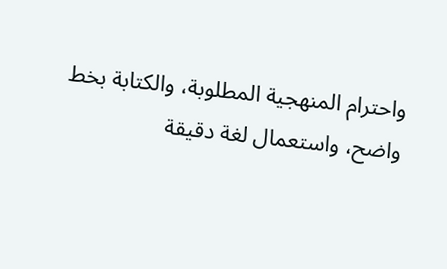واحترام المنهجية المطلوبة، والكتابة بخط واضح، واستعمال لغة دقيقة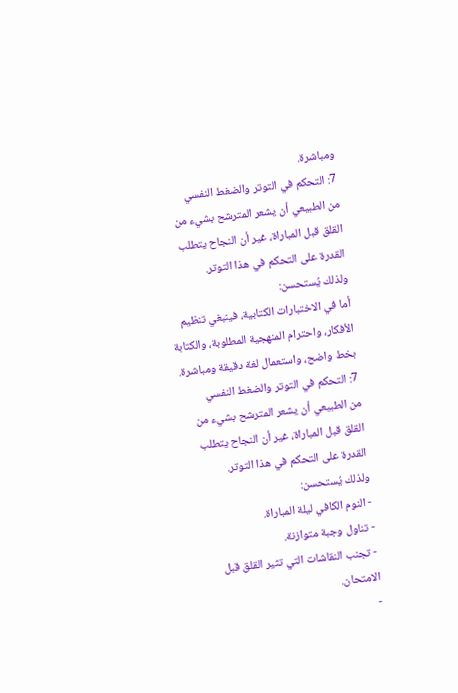ومباشرة.
7: التحكم في التوتر والضغط النفسي
من الطبيعي أن يشعر المترشح بشيء من القلق قبل المباراة، غير أن النجاح يتطلب القدرة على التحكم في هذا التوتر.
ولذلك يُستحسن:
أما في الاختبارات الكتابية، فينبغي تنظيم الأفكار، واحترام المنهجية المطلوبة، والكتابة بخط واضح، واستعمال لغة دقيقة ومباشرة.
7: التحكم في التوتر والضغط النفسي
من الطبيعي أن يشعر المترشح بشيء من القلق قبل المباراة، غير أن النجاح يتطلب القدرة على التحكم في هذا التوتر.
ولذلك يُستحسن:
- النوم الكافي ليلة المباراة.
- تناول وجبة متوازنة.
- تجنب النقاشات التي تثير القلق قبل الامتحان.
-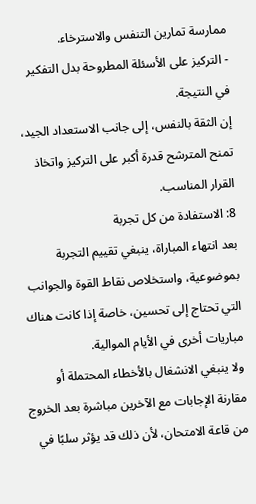ممارسة تمارين التنفس والاسترخاء.
- التركيز على الأسئلة المطروحة بدل التفكير في النتيجة.
إن الثقة بالنفس، إلى جانب الاستعداد الجيد، تمنح المترشح قدرة أكبر على التركيز واتخاذ القرار المناسب.
8: الاستفادة من كل تجربة
بعد انتهاء المباراة، ينبغي تقييم التجربة بموضوعية، واستخلاص نقاط القوة والجوانب التي تحتاج إلى تحسين، خاصة إذا كانت هناك مباريات أخرى في الأيام الموالية.
ولا ينبغي الانشغال بالأخطاء المحتملة أو مقارنة الإجابات مع الآخرين مباشرة بعد الخروج من قاعة الامتحان، لأن ذلك قد يؤثر سلبًا في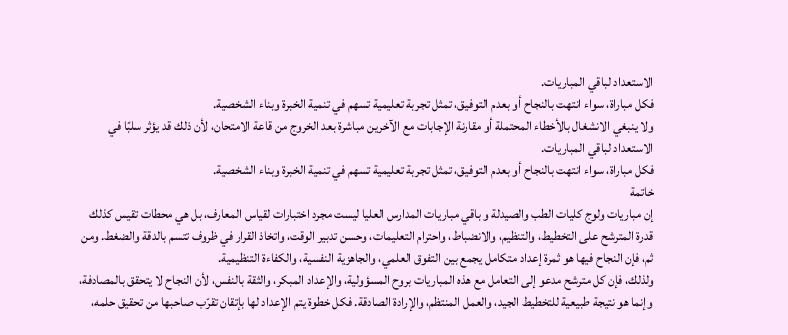الاستعداد لباقي المباريات.
فكل مباراة، سواء انتهت بالنجاح أو بعدم التوفيق، تمثل تجربة تعليمية تسهم في تنمية الخبرة وبناء الشخصية.
ولا ينبغي الانشغال بالأخطاء المحتملة أو مقارنة الإجابات مع الآخرين مباشرة بعد الخروج من قاعة الامتحان، لأن ذلك قد يؤثر سلبًا في الاستعداد لباقي المباريات.
فكل مباراة، سواء انتهت بالنجاح أو بعدم التوفيق، تمثل تجربة تعليمية تسهم في تنمية الخبرة وبناء الشخصية.
خاتمة
إن مباريات ولوج كليات الطب والصيدلة و باقي مباريات المدارس العليا ليست مجرد اختبارات لقياس المعارف، بل هي محطات تقيس كذلك قدرة المترشح على التخطيط، والتنظيم، والانضباط، واحترام التعليمات، وحسن تدبير الوقت، واتخاذ القرار في ظروف تتسم بالدقة والضغط. ومن ثم، فإن النجاح فيها هو ثمرة إعداد متكامل يجمع بين التفوق العلمي، والجاهزية النفسية، والكفاءة التنظيمية.
ولذلك، فإن كل مترشح مدعو إلى التعامل مع هذه المباريات بروح المسؤولية، والإعداد المبكر، والثقة بالنفس، لأن النجاح لا يتحقق بالمصادفة، وإنما هو نتيجة طبيعية للتخطيط الجيد، والعمل المنتظم، والإرادة الصادقة. فكل خطوة يتم الإعداد لها بإتقان تقرّب صاحبها من تحقيق حلمه،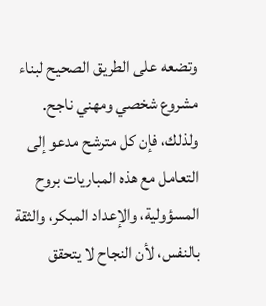وتضعه على الطريق الصحيح لبناء مشروع شخصي ومهني ناجح.
ولذلك، فإن كل مترشح مدعو إلى التعامل مع هذه المباريات بروح المسؤولية، والإعداد المبكر، والثقة بالنفس، لأن النجاح لا يتحقق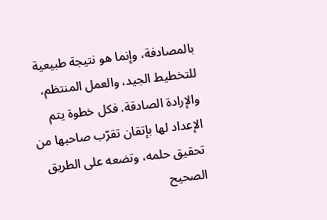بالمصادفة، وإنما هو نتيجة طبيعية للتخطيط الجيد، والعمل المنتظم، والإرادة الصادقة. فكل خطوة يتم الإعداد لها بإتقان تقرّب صاحبها من تحقيق حلمه، وتضعه على الطريق الصحيح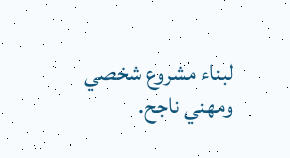لبناء مشروع شخصي ومهني ناجح.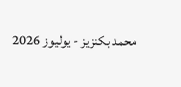محمد بكنزيز - يوليوز 2026